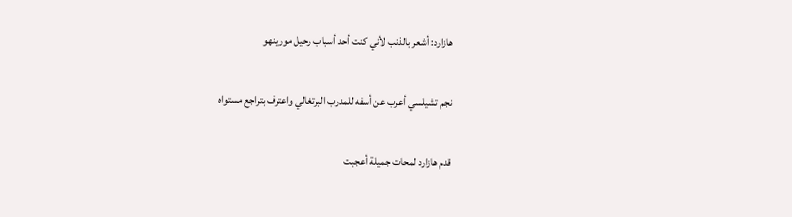هازارد: أشعر بالذنب لأني كنت أحد أسباب رحيل مورينهو

نجم تشيلسي أعرب عن أسفه للمدرب البرتغالي واعترف بتراجع مستواه

قدم هازارد لمحات جميلة أعجبت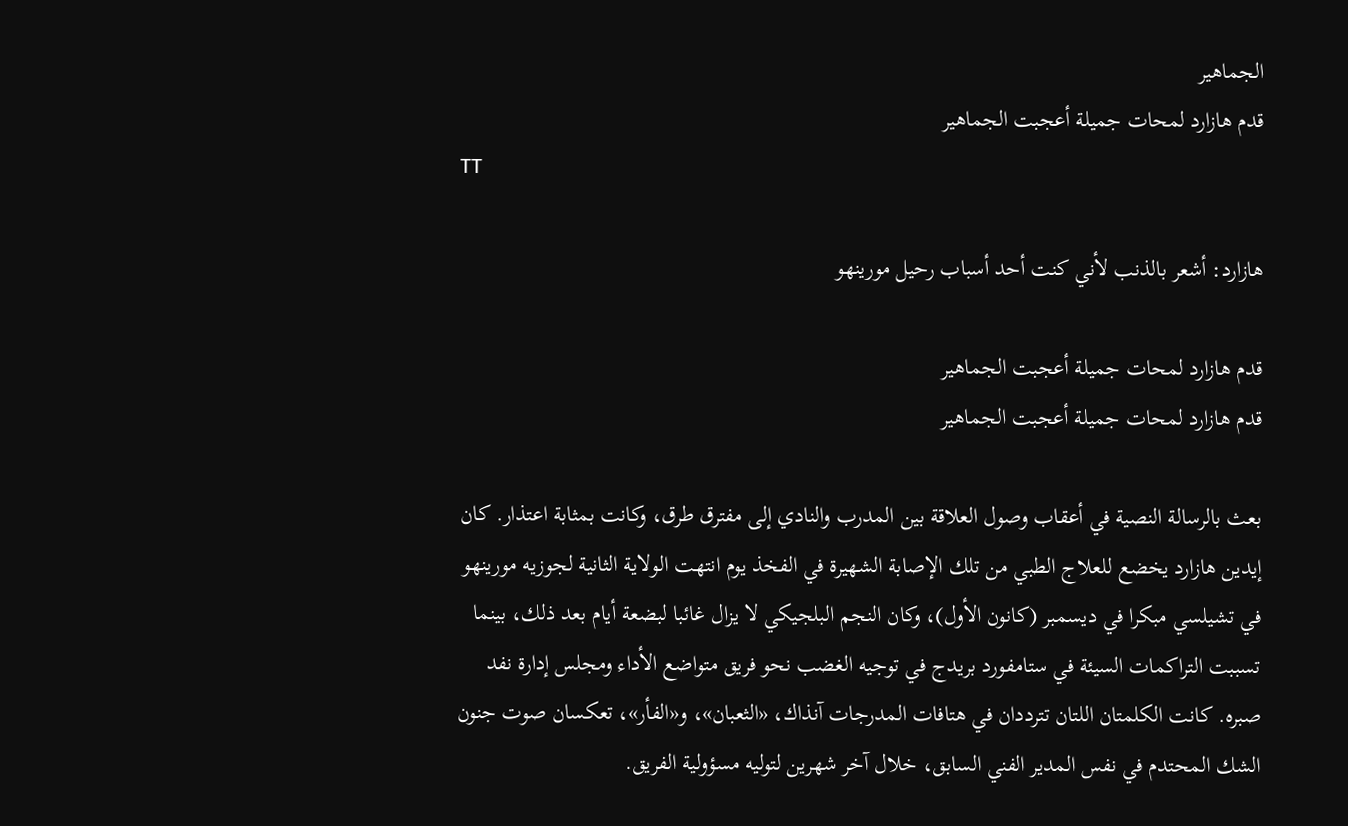الجماهير
قدم هازارد لمحات جميلة أعجبت الجماهير
TT

هازارد: أشعر بالذنب لأني كنت أحد أسباب رحيل مورينهو

قدم هازارد لمحات جميلة أعجبت الجماهير
قدم هازارد لمحات جميلة أعجبت الجماهير

بعث بالرسالة النصية في أعقاب وصول العلاقة بين المدرب والنادي إلى مفترق طرق، وكانت بمثابة اعتذار. كان إيدين هازارد يخضع للعلاج الطبي من تلك الإصابة الشهيرة في الفخذ يوم انتهت الولاية الثانية لجوزيه مورينهو في تشيلسي مبكرا في ديسمبر (كانون الأول)، وكان النجم البلجيكي لا يزال غائبا لبضعة أيام بعد ذلك، بينما تسببت التراكمات السيئة في ستامفورد بريدج في توجيه الغضب نحو فريق متواضع الأداء ومجلس إدارة نفد صبره. كانت الكلمتان اللتان تترددان في هتافات المدرجات آنذاك، «الثعبان»، و«الفأر»، تعكسان صوت جنون الشك المحتدم في نفس المدير الفني السابق، خلال آخر شهرين لتوليه مسؤولية الفريق.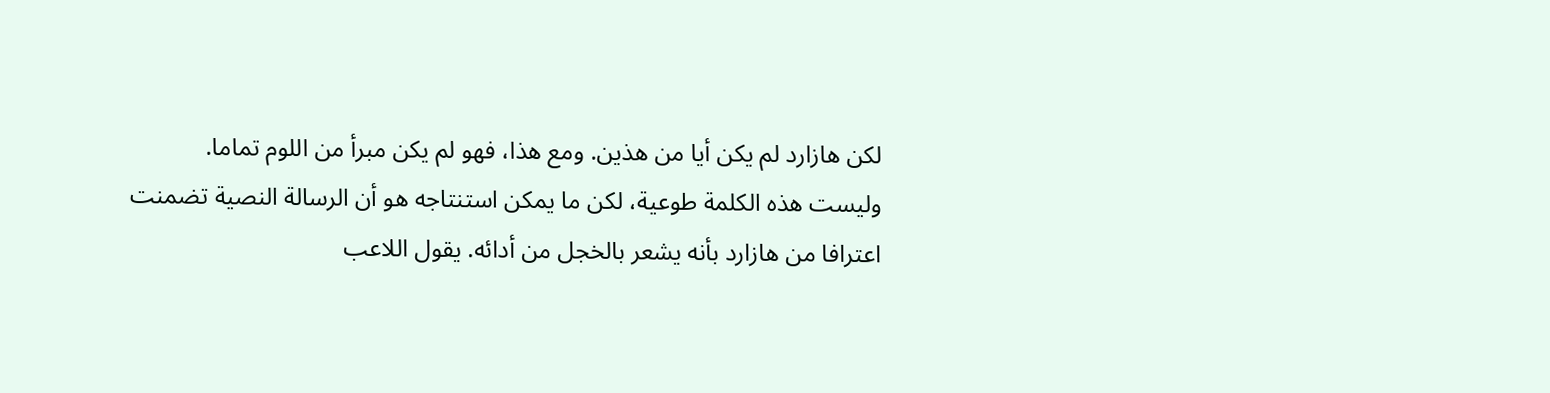لكن هازارد لم يكن أيا من هذين. ومع هذا، فهو لم يكن مبرأ من اللوم تماما.
وليست هذه الكلمة طوعية، لكن ما يمكن استنتاجه هو أن الرسالة النصية تضمنت اعترافا من هازارد بأنه يشعر بالخجل من أدائه. يقول اللاعب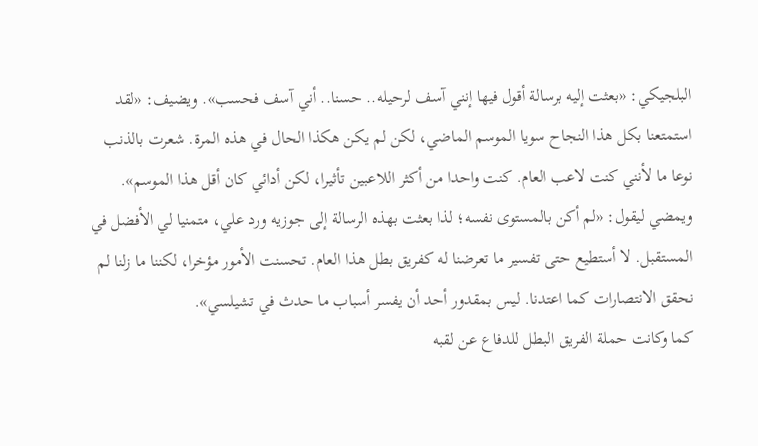البلجيكي: «بعثت إليه برسالة أقول فيها إنني آسف لرحيله.. حسنا.. أني آسف فحسب». ويضيف: «لقد استمتعنا بكل هذا النجاح سويا الموسم الماضي، لكن لم يكن هكذا الحال في هذه المرة. شعرت بالذنب نوعا ما لأنني كنت لاعب العام. كنت واحدا من أكثر اللاعبين تأثيرا، لكن أدائي كان أقل هذا الموسم». ويمضي ليقول: «لم أكن بالمستوى نفسه؛ لذا بعثت بهذه الرسالة إلى جوزيه ورد علي، متمنيا لي الأفضل في المستقبل. لا أستطيع حتى تفسير ما تعرضنا له كفريق بطل هذا العام. تحسنت الأمور مؤخرا، لكننا ما زلنا لم نحقق الانتصارات كما اعتدنا. ليس بمقدور أحد أن يفسر أسباب ما حدث في تشيلسي».
كما وكانت حملة الفريق البطل للدفاع عن لقبه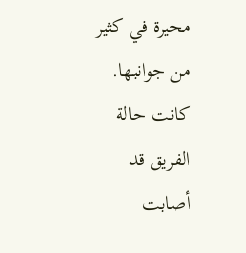محيرة في كثير من جوانبها. كانت حالة الفريق قد أصابت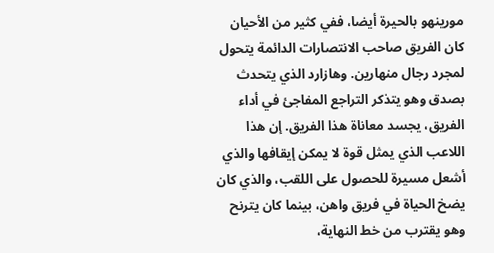مورينهو بالحيرة أيضا، ففي كثير من الأحيان كان الفريق صاحب الانتصارات الدائمة يتحول لمجرد رجال منهارين. وهازارد الذي يتحدث بصدق وهو يتذكر التراجع المفاجئ في أداء الفريق، يجسد معاناة هذا الفريق. إن هذا اللاعب الذي يمثل قوة لا يمكن إيقافها والذي أشعل مسيرة للحصول على اللقب، والذي كان يضخ الحياة في فريق واهن، بينما كان يترنح وهو يقترب من خط النهاية،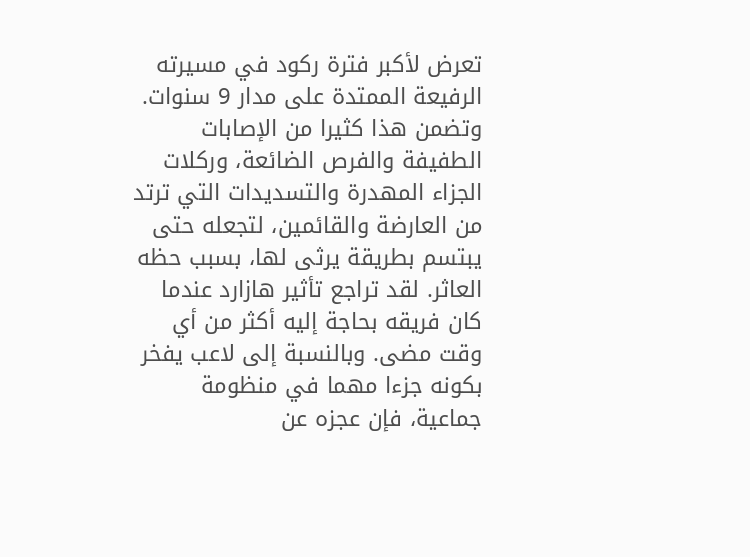تعرض لأكبر فترة ركود في مسيرته الرفيعة الممتدة على مدار 9 سنوات. وتضمن هذا كثيرا من الإصابات الطفيفة والفرص الضائعة، وركلات الجزاء المهدرة والتسديدات التي ترتد من العارضة والقائمين، لتجعله حتى يبتسم بطريقة يرثى لها، بسبب حظه العاثر. لقد تراجع تأثير هازارد عندما كان فريقه بحاجة إليه أكثر من أي وقت مضى. وبالنسبة إلى لاعب يفخر بكونه جزءا مهما في منظومة جماعية، فإن عجزه عن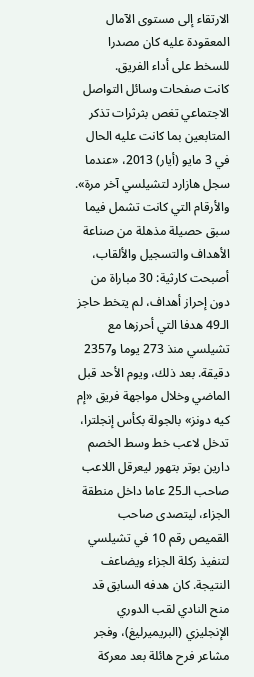الارتقاء إلى مستوى الآمال المعقودة عليه كان مصدرا للسخط على أداء الفريق.
كانت صفحات وسائل التواصل الاجتماعي تغص بثرثرات تذكر المتابعين بما كانت عليه الحال في 3 مايو (أيار) 2013، «عندما سجل هازارد لتشيلسي آخر مرة». والأرقام التي كانت تشمل فيما سبق حصيلة مذهلة من صناعة الأهداف والتسجيل والألقاب، أصبحت كارثية: 30 مباراة من دون إحراز أهداف، لم يتخط حاجز الـ49 هدفا التي أحرزها مع تشيلسي منذ 273 يوما و2357 دقيقة. بعد ذلك، ويوم الأحد قبل الماضي وخلال مواجهة فريق «إم كيه دونز» بالجولة بكأس إنجلترا، تدخل لاعب خط وسط الخصم دارين بوتر بتهور ليعرقل اللاعب صاحب الـ25 عاما داخل منطقة الجزاء، ليتصدى صاحب القميص رقم 10 في تشيلسي لتنفيذ ركلة الجزاء ويضاعف النتيجة. كان هدفه السابق قد منح النادي لقب الدوري الإنجليزي (البريميرليغ)، وفجر مشاعر فرح هائلة بعد معركة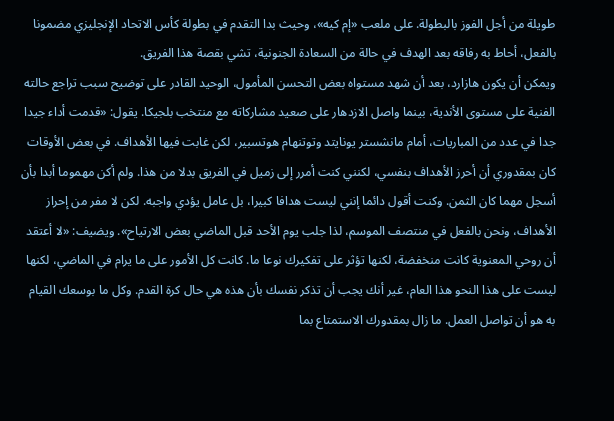طويلة من أجل الفوز بالبطولة. على ملعب «إم كيه»، وحيث بدا التقدم في بطولة كأس الاتحاد الإنجليزي مضمونا بالفعل، أحاط به رفاقه بعد الهدف في حالة من السعادة الجنونية، تشي بقصة هذا الفريق.
ويمكن أن يكون هازارد، بعد أن شهد مستواه بعض التحسن المأمول، الوحيد القادر على توضيح سبب تراجع حالته الفنية على مستوى الأندية، بينما واصل الازدهار على صعيد مشاركاته مع منتخب بلجيكا. يقول: «قدمت أداء جيدا جدا في عدد من المباريات، أمام مانشستر يونايتد وتوتنهام هوتسبير، لكن غابت فيها الأهداف. في بعض الأوقات كان بمقدوري أن أحرز الأهداف بنفسي، لكنني كنت أمرر إلى زميل في الفريق بدلا من هذا. ولم أكن مهموما أبدا بأن أسجل مهما كان الثمن. وكنت أقول دائما إنني ليست هدافا كبيرا، بل عامل يؤدي واجبه. لكن لا مفر من إحراز الأهداف، ونحن بالفعل في منتصف الموسم، لذا جلب يوم الأحد قبل الماضي بعض الارتياح». ويضيف: «لا أعتقد أن روحي المعنوية كانت منخفضة، لكنها تؤثر على تفكيرك نوعا ما. كانت كل الأمور على ما يرام في الماضي، لكنها ليست على هذا النحو هذا العام، غير أنك يجب أن تذكر نفسك بأن هذه هي حال كرة القدم. وكل ما بوسعك القيام به هو أن تواصل العمل. ما زال بمقدورك الاستمتاع بما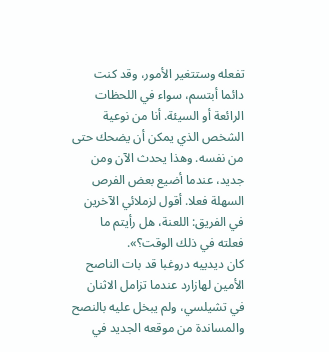تفعله وستتغير الأمور، وقد كنت دائما أبتسم، سواء في اللحظات الرائعة أو السيئة. أنا من نوعية الشخص الذي يمكن أن يضحك حتى من نفسه. وهذا يحدث الآن ومن جديد، عندما أضيع بعض الفرص السهلة فعلا. أقول لزملائي الآخرين في الفريق: اللعنة، هل رأيتم ما فعلته في ذلك الوقت؟».
كان ديدييه دروغبا قد بات الناصح الأمين لهازارد عندما تزامل الاثنان في تشيلسي، ولم يبخل عليه بالنصح والمساندة من موقعه الجديد في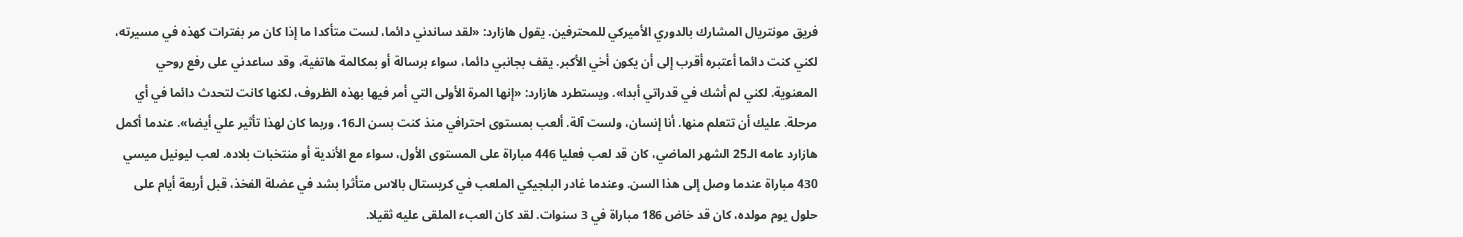فريق مونتريال المشارك بالدوري الأميركي للمحترفين. يقول هازارد: «لقد ساندني دائما، لست متأكدا ما إذا كان مر بفترات كهذه في مسيرته، لكني كنت دائما أعتبره أقرب إلى أن يكون أخي الأكبر. يقف بجانبي دائما، سواء برسالة أو بمكالمة هاتفية، وقد ساعدني على رفع روحي المعنوية. لكني لم أشك في قدراتي أبدا». ويستطرد هازارد: «إنها المرة الأولى التي أمر فيها بهذه الظروف، لكنها كانت لتحدث دائما في أي مرحلة. عليك أن تتعلم منها. أنا إنسان، ولست آلة. ألعب بمستوى احترافي منذ كنت بسن الـ16، وربما كان لهذا تأثير علي أيضا». عندما أكمل هازارد عامه الـ25 الشهر الماضي، كان قد لعب فعليا 446 مباراة على المستوى الأول، سواء مع الأندية أو منتخبات بلاده. لعب ليونيل ميسي 430 مباراة عندما وصل إلى هذا السن. وعندما غادر البلجيكي الملعب في كريستال بالاس متأثرا بشد في عضلة الفخذ، قبل أربعة أيام على حلول يوم مولده، كان قد خاض 186 مباراة في 3 سنوات. لقد كان العبء الملقى عليه ثقيلا.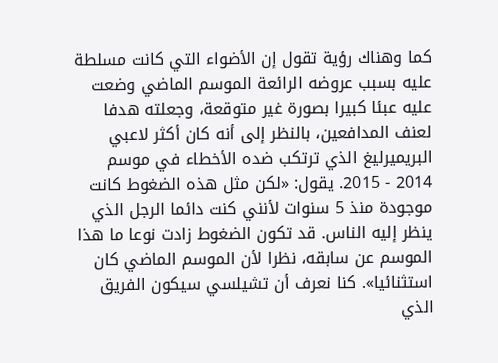كما وهناك رؤية تقول إن الأضواء التي كانت مسلطة عليه بسبب عروضه الرائعة الموسم الماضي وضعت عليه عبئا كبيرا بصورة غير متوقعة، وجعلته هدفا لعنف المدافعين، بالنظر إلى أنه كان أكثر لاعبي البريميرليغ الذي ترتكب ضده الأخطاء في موسم 2014 - 2015. يقول: «لكن مثل هذه الضغوط كانت موجودة منذ 5 سنوات لأنني كنت دائما الرجل الذي ينظر إليه الناس. قد تكون الضغوط زادت نوعا ما هذا الموسم عن سابقه، نظرا لأن الموسم الماضي كان استثنائيا». كنا نعرف أن تشيلسي سيكون الفريق الذي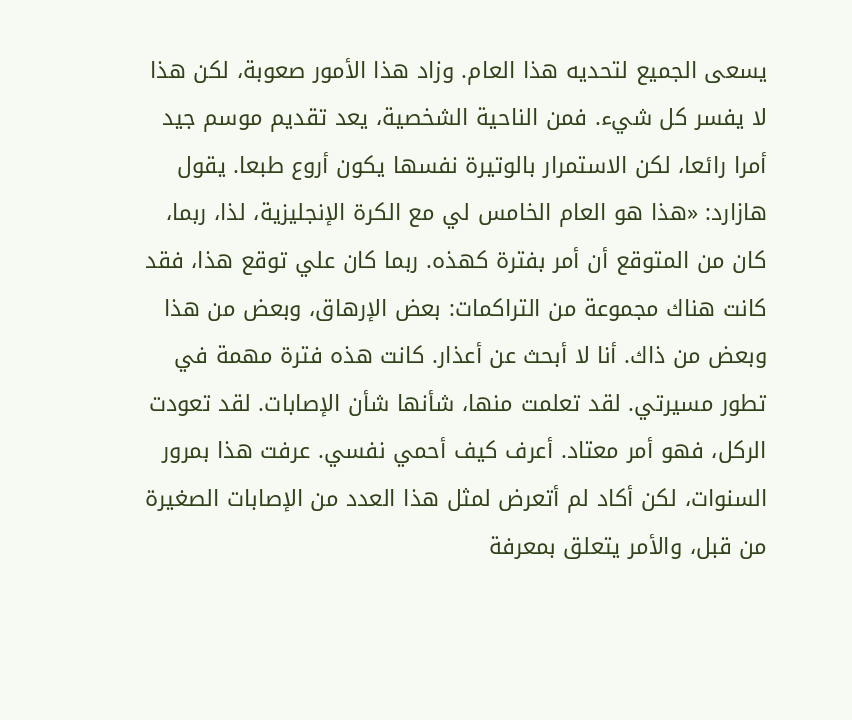يسعى الجميع لتحديه هذا العام. وزاد هذا الأمور صعوبة، لكن هذا لا يفسر كل شيء. فمن الناحية الشخصية، يعد تقديم موسم جيد أمرا رائعا، لكن الاستمرار بالوتيرة نفسها يكون أروع طبعا. يقول هازارد: «هذا هو العام الخامس لي مع الكرة الإنجليزية، لذا، ربما، كان من المتوقع أن أمر بفترة كهذه. ربما كان علي توقع هذا، فقد كانت هناك مجموعة من التراكمات: بعض الإرهاق، وبعض من هذا وبعض من ذاك. أنا لا أبحث عن أعذار. كانت هذه فترة مهمة في تطور مسيرتي. لقد تعلمت منها، شأنها شأن الإصابات. لقد تعودت الركل، فهو أمر معتاد. أعرف كيف أحمي نفسي. عرفت هذا بمرور السنوات، لكن أكاد لم أتعرض لمثل هذا العدد من الإصابات الصغيرة من قبل، والأمر يتعلق بمعرفة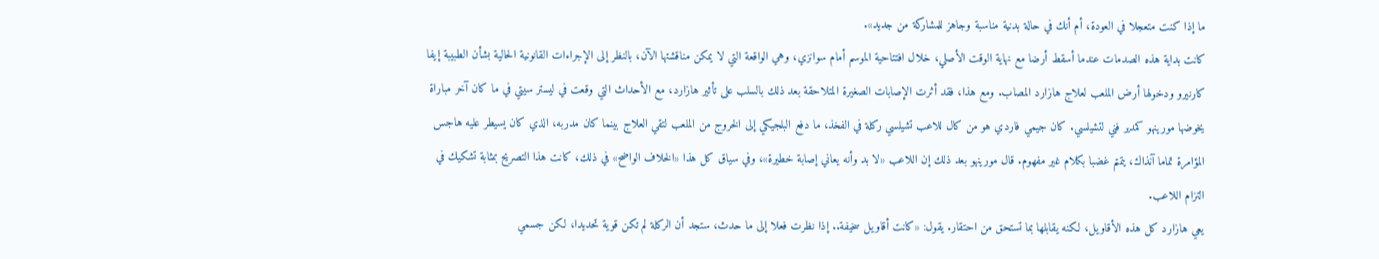ما إذا كنت متعجلا في العودة، أم أنك في حالة بدنية مناسبة وجاهز للمشاركة من جديد».
كانت بداية هذه الصدمات عندما أسقط أرضا مع نهاية الوقت الأصلي، خلال افتتاحية الموسم أمام سوانزي، وهي الواقعة التي لا يمكن مناقشتها الآن، بالنظر إلى الإجراءات القانونية الحالية بشأن الطبيبة إيفا كارنيرو ودخولها أرض الملعب لعلاج هازارد المصاب. ومع هذا، فقد أثرت الإصابات الصغيرة المتلاحقة بعد ذلك بالسلب على تأثير هازارد، مع الأحداث التي وقعت في ليستر سيتي في ما كان آخر مباراة يخوضها مورينهو كمدير فني لتشيلسي. كان جيمي فاردي هو من كال للاعب تشيلسي ركلة في الفخذ، ما دفع البلجيكي إلى الخروج من الملعب لتقي العلاج بينما كان مدربه، الذي كان يسيطر عليه هاجس المؤامرة تماما آنذاك، يتمتم غضبا بكلام غير مفهوم. قال مورينهو بعد ذلك إن اللاعب «لا بد وأنه يعاني إصابة خطيرة»، وفي سياق كل هذا «الخلاف الواضح» في ذلك، كانت هذا التصريح بمثابة تشكيك في التزام اللاعب.
يعي هازارد كل هذه الأقاويل، لكنه يقابلها بما تستحق من احتقار. يقول: «كانت أقاويل سخيفة.. إذا نظرت فعلا إلى ما حدث، ستجد أن الركلة لم تكن قوية تحديدا، لكن جسمي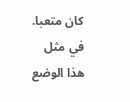كان متعبا. في مثل هذا الوضع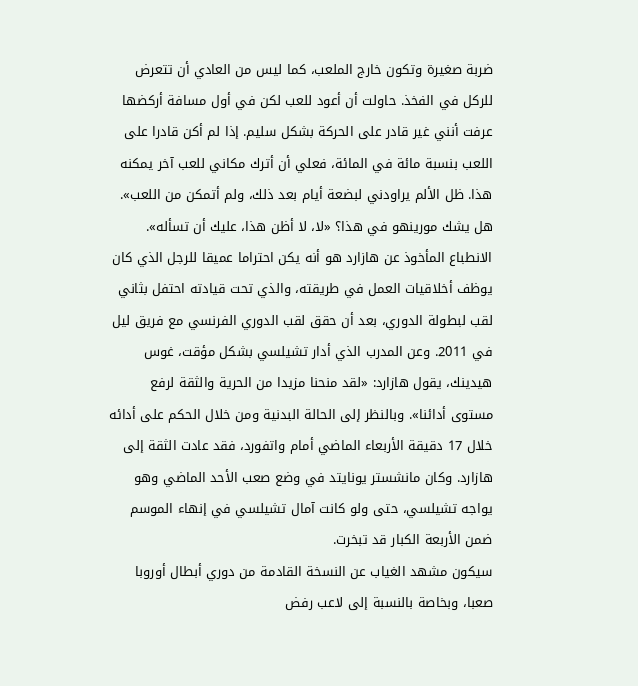ضربة صغيرة وتكون خارج الملعب، كما ليس من العادي أن تتعرض للركل في الفخذ. حاولت أن أعود للعب لكن في أول مسافة أركضها عرفت أنني غير قادر على الحركة بشكل سليم. إذا لم أكن قادرا على اللعب بنسبة مائة في المائة، فعلي أن أترك مكاني للعب آخر يمكنه هذا. ظل الألم يراودني لبضعة أيام بعد ذلك، ولم أتمكن من اللعب». هل يشك مورينهو في هذا؟ «لا، لا أظن هذا، عليك أن تسأله». الانطباع المأخوذ عن هازارد هو أنه يكن احتراما عميقا للرجل الذي كان يوظف أخلاقيات العمل في طريقته، والذي تحت قيادته احتفل بثاني لقب لبطولة الدوري، بعد أن حقق لقب الدوري الفرنسي مع فريق ليل في 2011. وعن المدرب الذي أدار تشيلسي بشكل مؤقت، غوس هيدينك، يقول هازارد: «لقد منحنا مزيدا من الحرية والثقة لرفع مستوى أدائنا». وبالنظر إلى الحالة البدنية ومن خلال الحكم على أدائه خلال 17 دقيقة الأربعاء الماضي أمام واتفورد، فقد عادت الثقة إلى هازارد. وكان مانشستر يونايتد في وضع صعب الأحد الماضي وهو يواجه تشيلسي، حتى ولو كانت آمال تشيلسي في إنهاء الموسم ضمن الأربعة الكبار قد تبخرت.
سيكون مشهد الغياب عن النسخة القادمة من دوري أبطال أوروبا صعبا، وبخاصة بالنسبة إلى لاعب رفض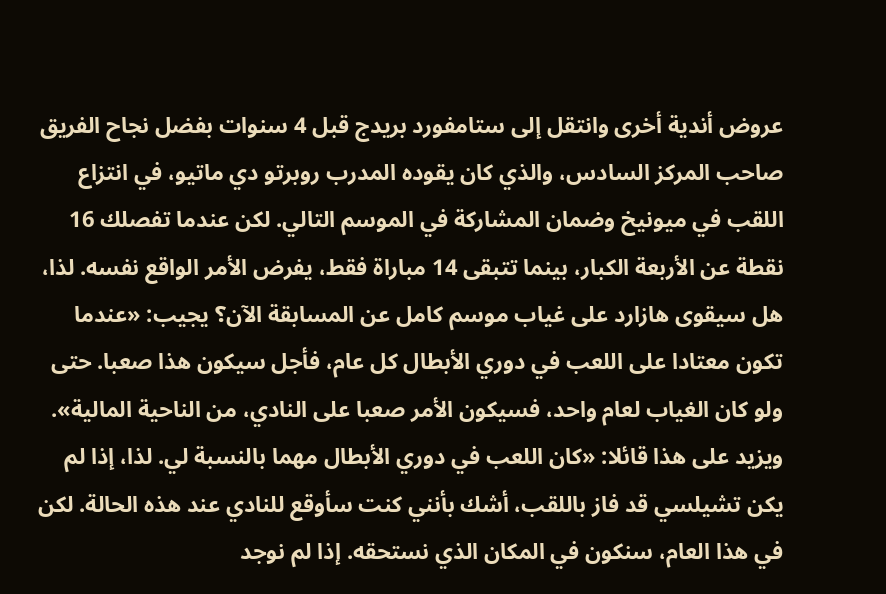عروض أندية أخرى وانتقل إلى ستامفورد بريدج قبل 4 سنوات بفضل نجاح الفريق صاحب المركز السادس، والذي كان يقوده المدرب روبرتو دي ماتيو، في انتزاع اللقب في ميونيخ وضمان المشاركة في الموسم التالي. لكن عندما تفصلك 16 نقطة عن الأربعة الكبار، بينما تتبقى 14 مباراة فقط، يفرض الأمر الواقع نفسه. لذا، هل سيقوى هازارد على غياب موسم كامل عن المسابقة الآن؟ يجيب: «عندما تكون معتادا على اللعب في دوري الأبطال كل عام، فأجل سيكون هذا صعبا. حتى ولو كان الغياب لعام واحد، فسيكون الأمر صعبا على النادي، من الناحية المالية». ويزيد على هذا قائلا: «كان اللعب في دوري الأبطال مهما بالنسبة لي. لذا، إذا لم يكن تشيلسي قد فاز باللقب، أشك بأنني كنت سأوقع للنادي عند هذه الحالة. لكن في هذا العام، سنكون في المكان الذي نستحقه. إذا لم نوجد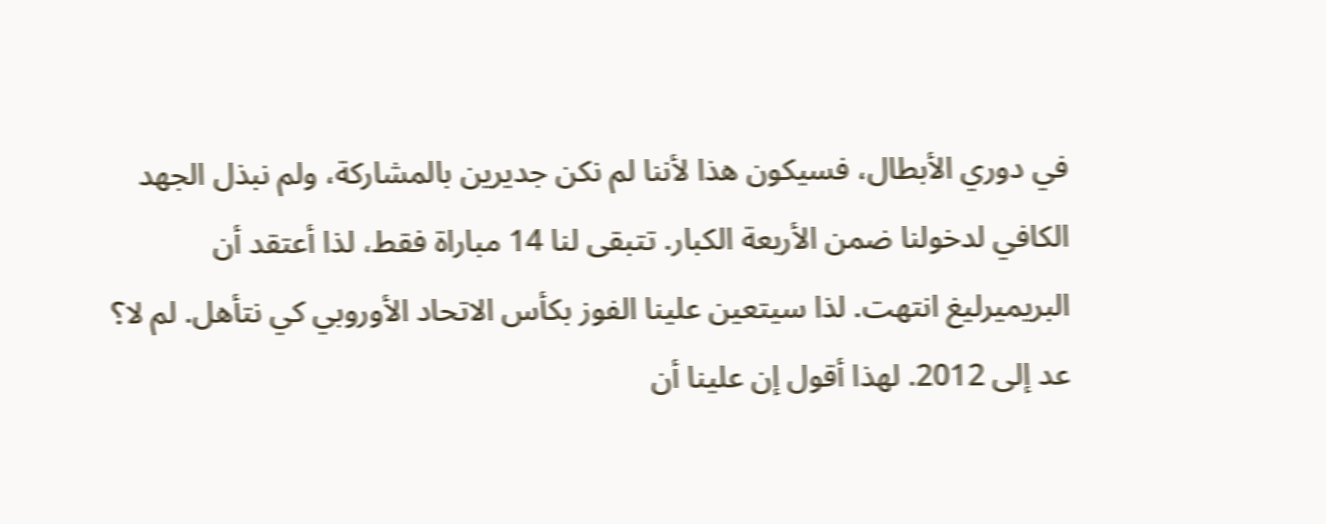في دوري الأبطال، فسيكون هذا لأننا لم نكن جديرين بالمشاركة، ولم نبذل الجهد الكافي لدخولنا ضمن الأربعة الكبار. تتبقى لنا 14 مباراة فقط، لذا أعتقد أن البريميرليغ انتهت. لذا سيتعين علينا الفوز بكأس الاتحاد الأوروبي كي نتأهل. لم لا؟ عد إلى 2012. لهذا أقول إن علينا أن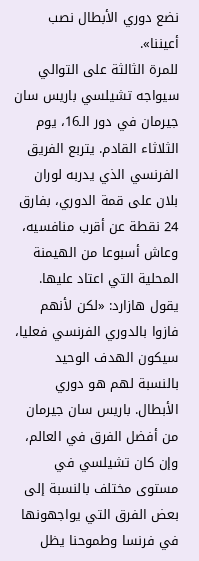نضع دوري الأبطال نصب أعيننا».
للمرة الثالثة على التوالي سيواجه تشيلسي باريس سان جيرمان في دور الـ16، يوم الثلاثاء القادم. يتربع الفريق الفرنسي الذي يدربه لوران بلان على قمة الدوري، بفارق 24 نقطة عن أقرب منافسيه، وعاش أسبوعا من الهيمنة المحلية التي اعتاد عليها. يقول هازارد: «لكن لأنهم فازوا بالدوري الفرنسي فعليا، سيكون الهدف الوحيد بالنسبة لهم هو دوري الأبطال. باريس سان جيرمان من أفضل الفرق في العالم، وإن كان تشيلسي في مستوى مختلف بالنسبة إلى بعض الفرق التي يواجهونها في فرنسا وطموحنا يظل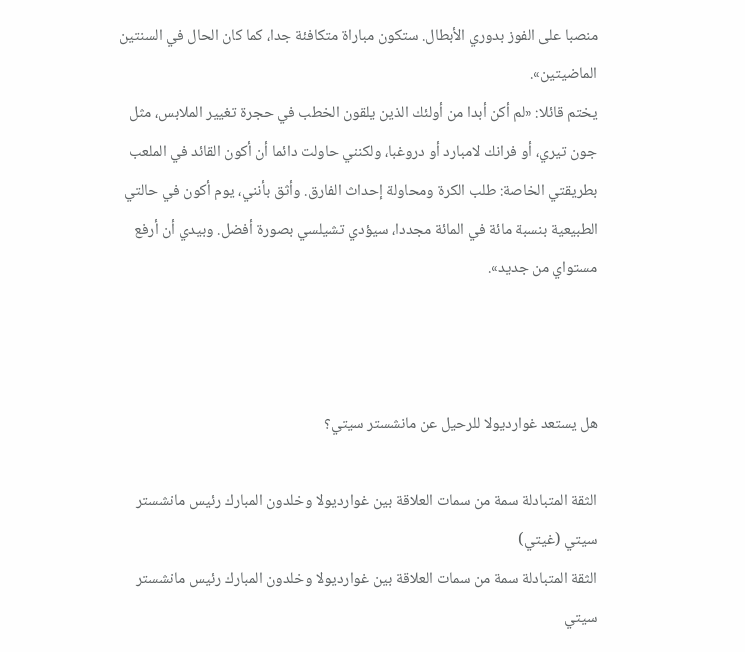منصبا على الفوز بدوري الأبطال. ستكون مباراة متكافئة جدا، كما كان الحال في السنتين الماضيتين».
يختم قائلا: «لم أكن أبدا من أولئك الذين يلقون الخطب في حجرة تغيير الملابس، مثل جون تيري، أو فرانك لامبارد أو دروغبا، ولكنني حاولت دائما أن أكون القائد في الملعب بطريقتي الخاصة: طلب الكرة ومحاولة إحداث الفارق. وأثق بأنني، يوم أكون في حالتي الطبيعية بنسبة مائة في المائة مجددا، سيؤدي تشيلسي بصورة أفضل. وبيدي أن أرفع مستواي من جديد».



هل يستعد غوارديولا للرحيل عن مانشستر سيتي؟

الثقة المتبادلة سمة من سمات العلاقة بين غوارديولا وخلدون المبارك رئيس مانشستر سيتي (غيتي)
الثقة المتبادلة سمة من سمات العلاقة بين غوارديولا وخلدون المبارك رئيس مانشستر سيتي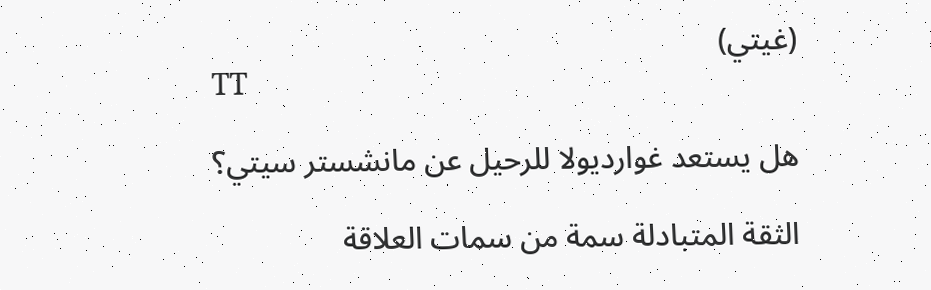(غيتي)
TT

هل يستعد غوارديولا للرحيل عن مانشستر سيتي؟

الثقة المتبادلة سمة من سمات العلاقة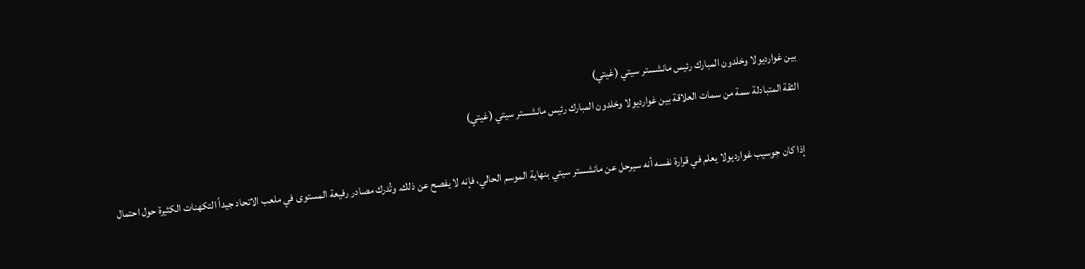بين غوارديولا وخلدون المبارك رئيس مانشستر سيتي (غيتي)
الثقة المتبادلة سمة من سمات العلاقة بين غوارديولا وخلدون المبارك رئيس مانشستر سيتي (غيتي)

إذا كان جوسيب غوارديولا يعلم في قرارة نفسه أنه سيرحل عن مانشستر سيتي بنهاية الموسم الحالي، فإنه لا يفصح عن ذلك. وتُدرك مصادر رفيعة المستوى في ملعب الاتحاد جيداً التكهنات الكثيرة حول احتمال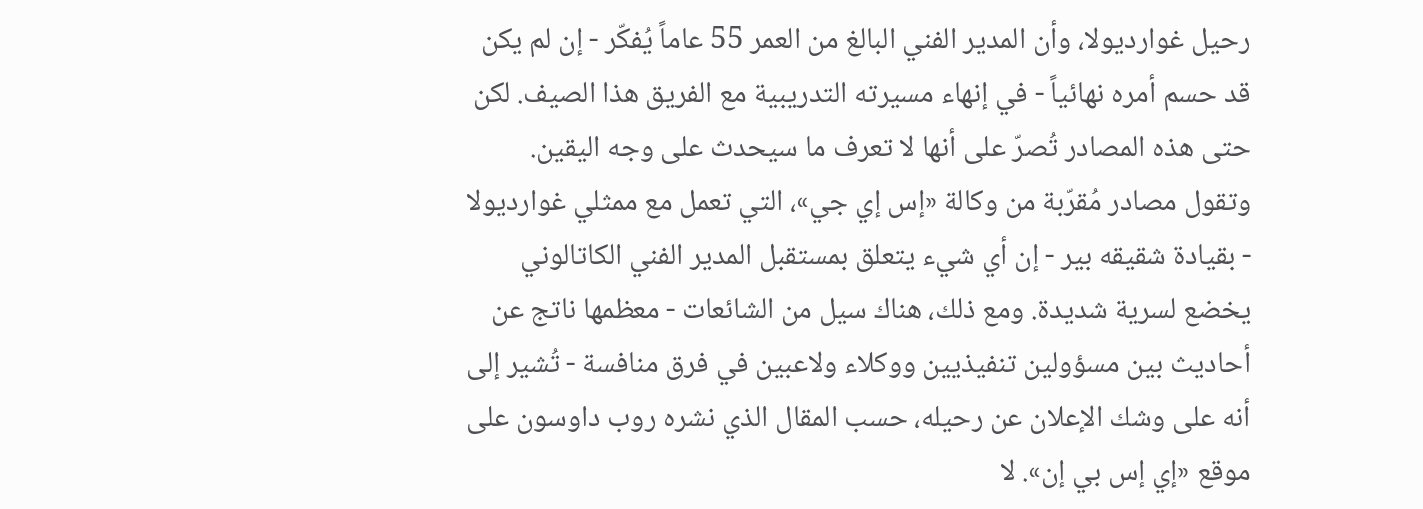رحيل غوارديولا، وأن المدير الفني البالغ من العمر 55 عاماً يُفكّر - إن لم يكن قد حسم أمره نهائياً - في إنهاء مسيرته التدريبية مع الفريق هذا الصيف. لكن حتى هذه المصادر تُصرّ على أنها لا تعرف ما سيحدث على وجه اليقين. وتقول مصادر مُقرّبة من وكالة «إس إي جي»، التي تعمل مع ممثلي غوارديولا - بقيادة شقيقه بير - إن أي شيء يتعلق بمستقبل المدير الفني الكاتالوني يخضع لسرية شديدة. ومع ذلك، هناك سيل من الشائعات - معظمها ناتج عن أحاديث بين مسؤولين تنفيذيين ووكلاء ولاعبين في فرق منافسة - تُشير إلى أنه على وشك الإعلان عن رحيله، حسب المقال الذي نشره روب داوسون على موقع «إي إس بي إن». لا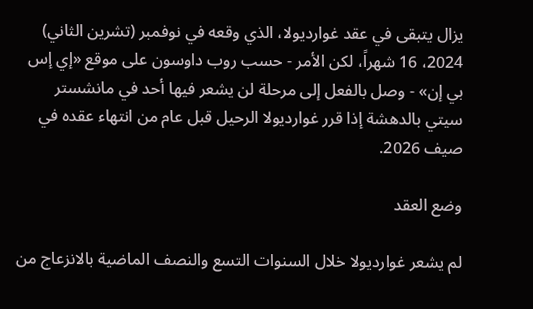يزال يتبقى في عقد غوارديولا، الذي وقعه في نوفمبر (تشرين الثاني) 2024، 16 شهراً، لكن الأمر - حسب روب داوسون على موقع «إي إس بي إن» - وصل بالفعل إلى مرحلة لن يشعر فيها أحد في مانشستر سيتي بالدهشة إذا قرر غوارديولا الرحيل قبل عام من انتهاء عقده في صيف 2026.

وضع العقد

لم يشعر غوارديولا خلال السنوات التسع والنصف الماضية بالانزعاج من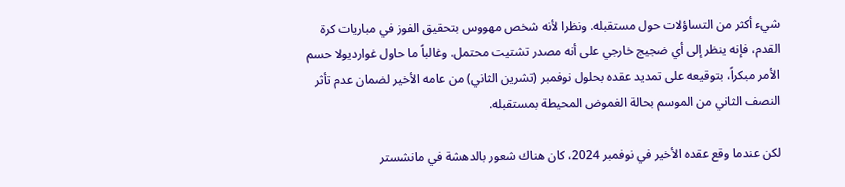شيء أكثر من التساؤلات حول مستقبله. ونظرا لأنه شخص مهووس بتحقيق الفوز في مباريات كرة القدم، فإنه ينظر إلى أي ضجيج خارجي على أنه مصدر تشتيت محتمل. وغالباً ما حاول غوارديولا حسم الأمر مبكراً، بتوقيعه على تمديد عقده بحلول نوفمبر (تشرين الثاني) من عامه الأخير لضمان عدم تأثر النصف الثاني من الموسم بحالة الغموض المحيطة بمستقبله.

لكن عندما وقع عقده الأخير في نوفمبر 2024، كان هناك شعور بالدهشة في مانشستر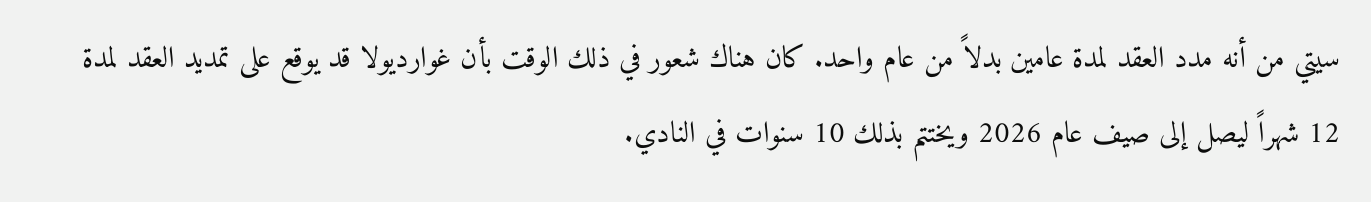سيتي من أنه مدد العقد لمدة عامين بدلاً من عام واحد. كان هناك شعور في ذلك الوقت بأن غوارديولا قد يوقع على تمديد العقد لمدة 12 شهراً ليصل إلى صيف عام 2026 ويختتم بذلك 10 سنوات في النادي.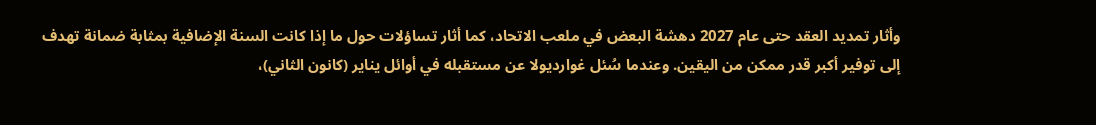وأثار تمديد العقد حتى عام 2027 دهشة البعض في ملعب الاتحاد، كما أثار تساؤلات حول ما إذا كانت السنة الإضافية بمثابة ضمانة تهدف إلى توفير أكبر قدر ممكن من اليقين. وعندما سُئل غوارديولا عن مستقبله في أوائل يناير (كانون الثاني)،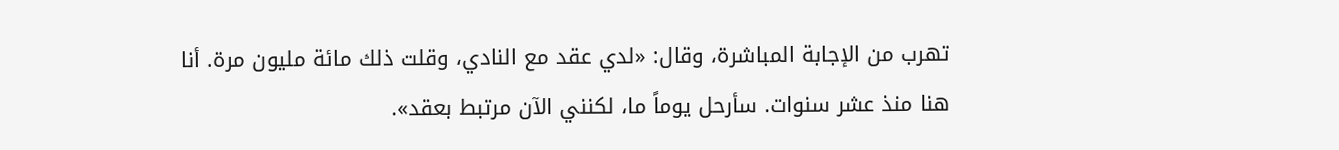تهرب من الإجابة المباشرة، وقال: «لدي عقد مع النادي، وقلت ذلك مائة مليون مرة. أنا هنا منذ عشر سنوات. سأرحل يوماً ما، لكنني الآن مرتبط بعقد».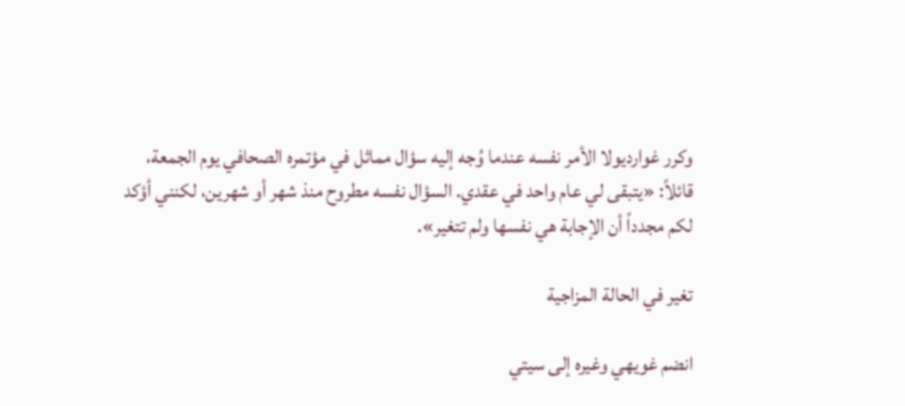وكرر غوارديولا الأمر نفسه عندما وُجه إليه سؤال مماثل في مؤتمره الصحافي يوم الجمعة، قائلاً: «يتبقى لي عام واحد في عقدي. السؤال نفسه مطروح منذ شهر أو شهرين، لكنني أؤكد لكم مجدداً أن الإجابة هي نفسها ولم تتغير».

تغير في الحالة المزاجية

انضم غويهي وغيره إلى سيتي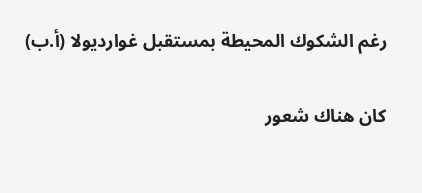رغم الشكوك المحيطة بمستقبل غوارديولا (أ.ب)

كان هناك شعور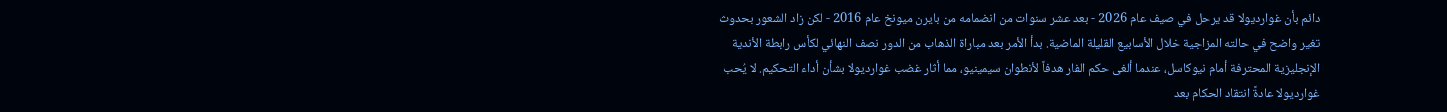دائم بأن غوارديولا قد يرحل في صيف عام 2026 - بعد عشر سنوات من انضمامه من بايرن ميونخ عام 2016 - لكن زاد الشعور بحدوث تغير واضح في حالته المزاجية خلال الأسابيع القليلة الماضية. بدأ الأمر بعد مباراة الذهاب من الدور نصف النهائي لكأس رابطة الأندية الإنجليزية المحترفة أمام نيوكاسل، عندما ألغى حكم الفار هدفاً لأنطوان سيمينيو، مما أثار غضب غوارديولا بشأن أداء التحكيم. لا يُحب غوارديولا عادةً انتقاد الحكام بعد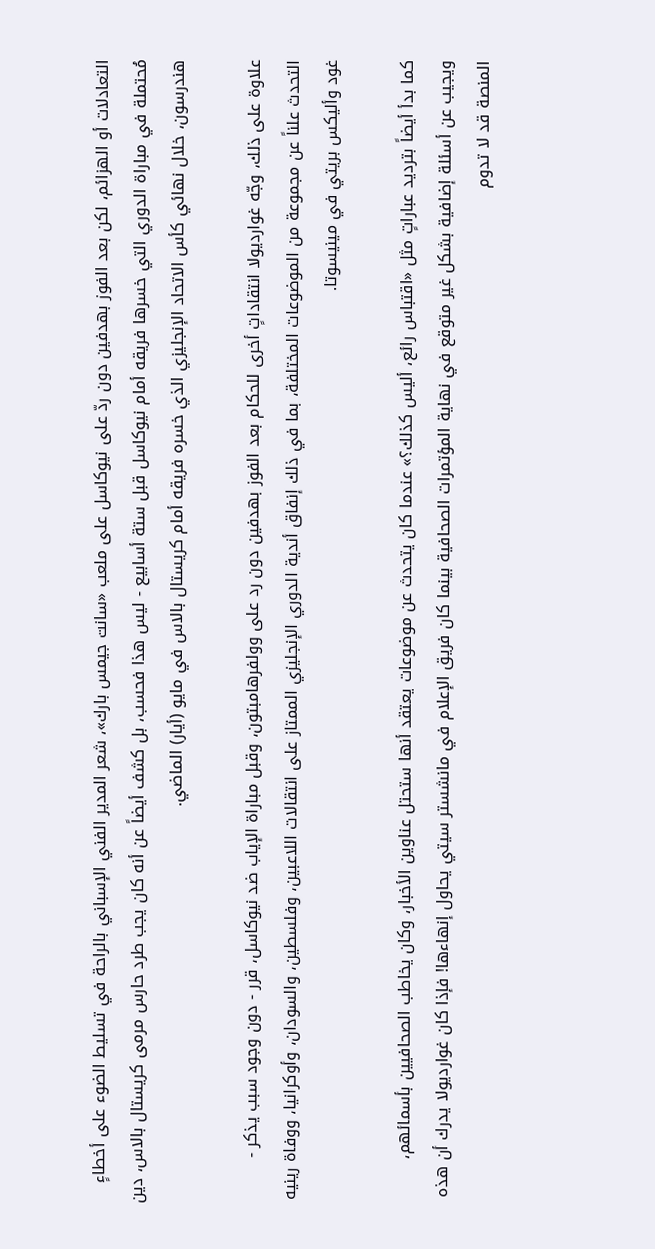التعادلات أو الهزائم، لكن بعد الفوز بهدفين دون ردّ على نيوكاسل على ملعب «سانت جيمس بارك»، شعر المدير الفني الإسباني بالراحة في تسليط الضوء على أخطاءٍ مُحتملة في مباراة الدوري التي خسرها فريقه أمام نيوكاسل قبل ستة أسابيع - ليس هذا فحسب، بل كشف أيضاً عن أنه كان يجب طرد حارس مرمى كريستال بالاس، دين هندرسون، خلال نهائي كأس الاتحاد الإنجليزي الذي خسره فريقه أمام كريستال بالاس في مايو (أيار) الماضي.

علاوة على ذلك، وجّه غوارديولا انتقاداتٍ أخرى للحكام بعد الفوز بهدفين دون رد على وولفرهامبتون، وقبل مباراة الإياب ضد نيوكاسل، قرر - دون وجود سبب يذكر - التحدث علناً عن مجموعة من الموضوعات المختلفة، بما في ذلك إنفاق أندية الدوري الإنجليزي الممتاز على انتقالات اللاعبين، وفلسطين، والسودان، وأوكرانيا، ووفاة رينيه غود وأليكس بريتي في مينيسوتا.

كما بدأ أيضاً بترديد عباراتٍ مثل «اقتباس رائع، أليس كذلك؟» عندما كان يتحدث عن موضوعات يعتقد أنها ستحتل عناوين الأخبار، وكان يخاطب الصحافيين بأسمائهم، ويجيب عن أسئلة إضافية بشكل غير متوقع في نهاية المؤتمرات الصحافية بينما كان فريق الإعلام في مانشستر سيتي يحاول إنهاءها! فإذا كان غوارديولا يدرك أن هذه المنصة قد لا تدوم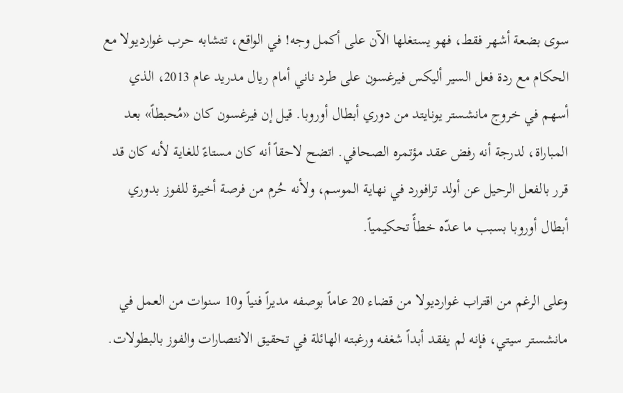سوى بضعة أشهر فقط، فهو يستغلها الآن على أكمل وجه! في الواقع، تتشابه حرب غوارديولا مع الحكام مع ردة فعل السير أليكس فيرغسون على طرد ناني أمام ريال مدريد عام 2013، الذي أسهم في خروج مانشستر يونايتد من دوري أبطال أوروبا. قيل إن فيرغسون كان «مُحبطاً» بعد المباراة، لدرجة أنه رفض عقد مؤتمره الصحافي. اتضح لاحقاً أنه كان مستاءً للغاية لأنه كان قد قرر بالفعل الرحيل عن أولد ترافورد في نهاية الموسم، ولأنه حُرم من فرصة أخيرة للفوز بدوري أبطال أوروبا بسبب ما عدّه خطأً تحكيمياً.

وعلى الرغم من اقتراب غوارديولا من قضاء 20 عاماً بوصفه مديراً فنياً و10 سنوات من العمل في مانشستر سيتي، فإنه لم يفقد أبداً شغفه ورغبته الهائلة في تحقيق الانتصارات والفوز بالبطولات.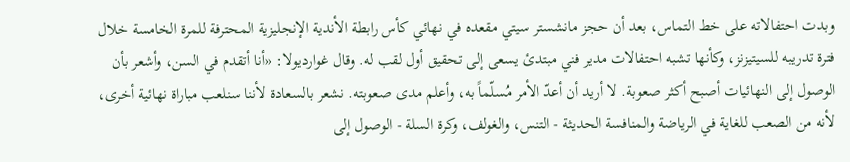وبدت احتفالاته على خط التماس، بعد أن حجز مانشستر سيتي مقعده في نهائي كأس رابطة الأندية الإنجليزية المحترفة للمرة الخامسة خلال فترة تدريبه للسيتيزنز، وكأنها تشبه احتفالات مدير فني مبتدئ يسعى إلى تحقيق أول لقب له. وقال غوارديولا: «أنا أتقدم في السن، وأشعر بأن الوصول إلى النهائيات أصبح أكثر صعوبة. لا أريد أن أعدّ الأمر مُسلّماً به، وأعلم مدى صعوبته. نشعر بالسعادة لأننا سنلعب مباراة نهائية أخرى، لأنه من الصعب للغاية في الرياضة والمنافسة الحديثة - التنس، والغولف، وكرة السلة - الوصول إلى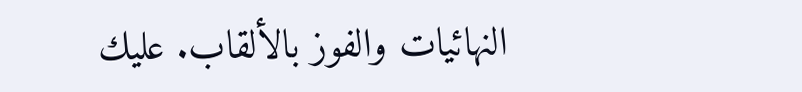النهائيات والفوز بالألقاب. عليك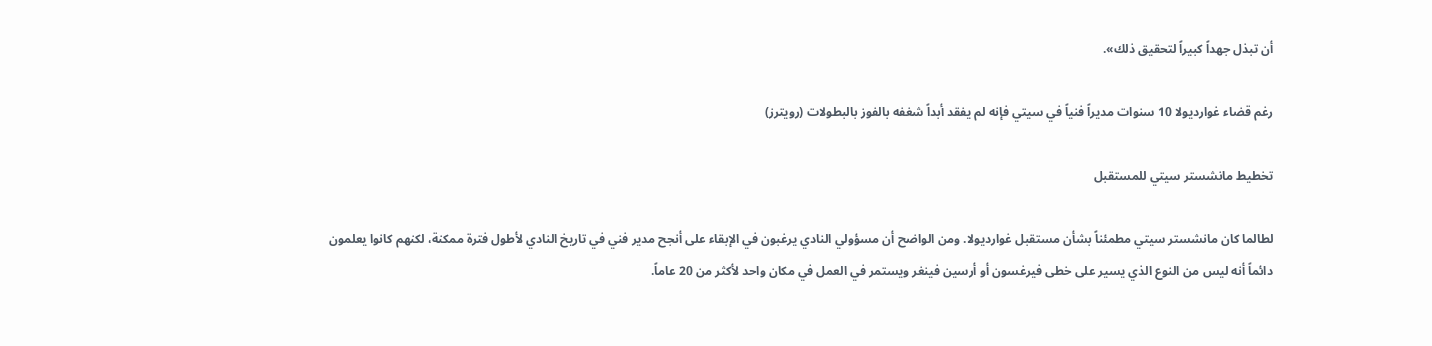أن تبذل جهداً كبيراً لتحقيق ذلك».

رغم قضاء غوارديولا 10 سنوات مديراً فنياً في سيتي فإنه لم يفقد أبداً شغفه بالفوز بالبطولات (رويترز)

تخطيط مانشستر سيتي للمستقبل

لطالما كان مانشستر سيتي مطمئناً بشأن مستقبل غوارديولا. ومن الواضح أن مسؤولي النادي يرغبون في الإبقاء على أنجح مدير فني في تاريخ النادي لأطول فترة ممكنة، لكنهم كانوا يعلمون دائماً أنه ليس من النوع الذي يسير على خطى فيرغسون أو أرسين فينغر ويستمر في العمل في مكان واحد لأكثر من 20 عاماً.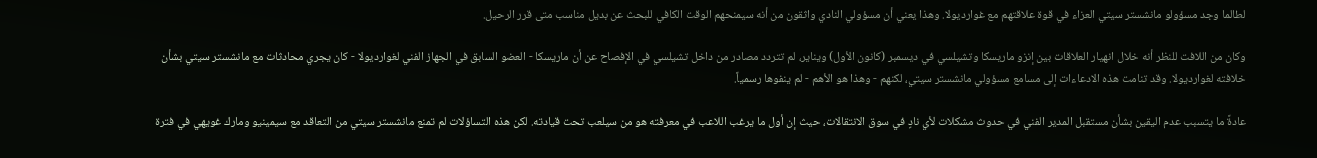لطالما وجد مسؤولو مانشستر سيتي العزاء في قوة علاقتهم مع غوارديولا. وهذا يعني أن مسؤولي النادي واثقون من أنه سيمنحهم الوقت الكافي للبحث عن بديل مناسب متى قرر الرحيل.

وكان من اللافت للنظر أنه خلال انهيار العلاقات بين إنزو ماريسكا وتشيلسي في ديسمبر (كانون الأول) ويناير، لم تتردد مصادر من داخل تشيلسي في الإفصاح عن أن ماريسكا - العضو السابق في الجهاز الفني لغوارديولا - كان يجري محادثات مع مانشستر سيتي بشأن خلافته لغوارديولا. وقد تنامت هذه الادعاءات إلى مسامع مسؤولي مانشستر سيتي، لكنهم - وهذا هو الأهم - لم ينفوها رسمياً.

عادةً ما يتسبب عدم اليقين بشأن مستقبل المدير الفني في حدوث مشكلات لأي نادٍ في سوق الانتقالات، حيث إن أول ما يرغب اللاعب في معرفته هو من سيلعب تحت قيادته. لكن هذه التساؤلات لم تمنع مانشستر سيتي من التعاقد مع سيمينيو ومارك غويهي في فترة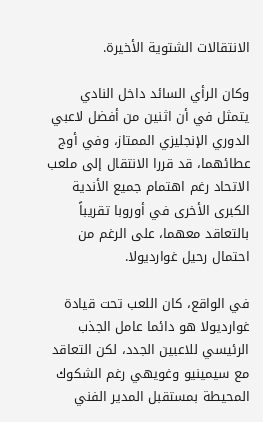الانتقالات الشتوية الأخيرة.

وكان الرأي السائد داخل النادي يتمثل في أن اثنين من أفضل لاعبي الدوري الإنجليزي الممتاز، وفي أوج عطائهما، قد قررا الانتقال إلى ملعب الاتحاد رغم اهتمام جميع الأندية الكبرى الأخرى في أوروبا تقريباً بالتعاقد معهما، على الرغم من احتمال رحيل غوارديولا.

في الواقع، كان اللعب تحت قيادة غوارديولا هو دائما عامل الجذب الرئيسي للاعبين الجدد، لكن التعاقد مع سيمينيو وغويهي رغم الشكوك المحيطة بمستقبل المدير الفني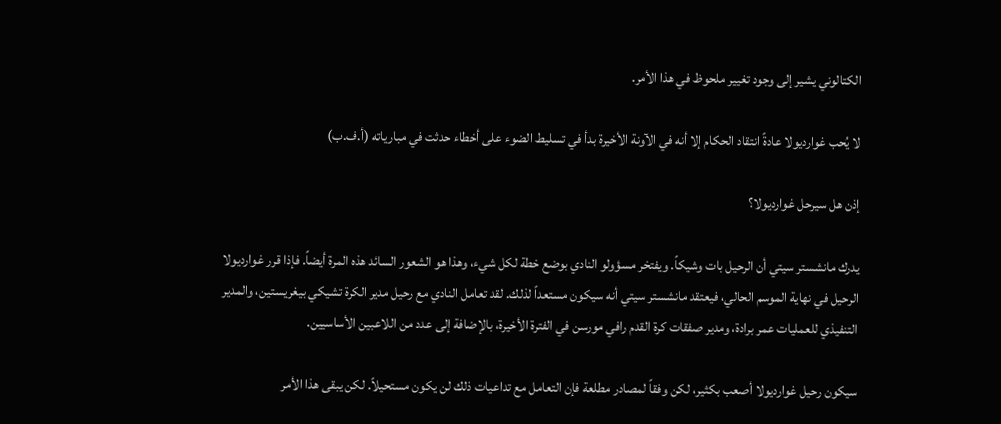الكتالوني يشير إلى وجود تغيير ملحوظ في هذا الأمر.

لا يُحب غوارديولا عادةً انتقاد الحكام إلا أنه في الآونة الأخيرة بدأ في تسليط الضوء على أخطاء حدثت في مبارياته (أ.ف.ب)

إذن هل سيرحل غوارديولا؟

يدرك مانشستر سيتي أن الرحيل بات وشيكاً. ويفتخر مسؤولو النادي بوضع خطة لكل شيء، وهذا هو الشعور السائد هذه المرة أيضاً. فإذا قرر غوارديولا الرحيل في نهاية الموسم الحالي، فيعتقد مانشستر سيتي أنه سيكون مستعداً لذلك. لقد تعامل النادي مع رحيل مدير الكرة تشيكي بيغريستين، والمدير التنفيذي للعمليات عمر برادة، ومدير صفقات كرة القدم رافي مورسن في الفترة الأخيرة، بالإضافة إلى عدد من اللاعبين الأساسيين.

سيكون رحيل غوارديولا أصعب بكثير، لكن وفقاً لمصادر مطلعة فإن التعامل مع تداعيات ذلك لن يكون مستحيلاً. لكن يبقى هذا الأمر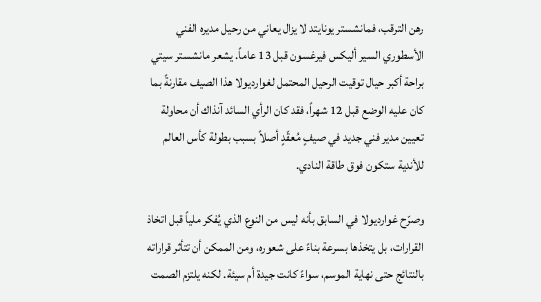رهن الترقب، فمانشستر يونايتد لا يزال يعاني من رحيل مديره الفني الأسطوري السير أليكس فيرغسون قبل 13 عاماً. يشعر مانشستر سيتي براحة أكبر حيال توقيت الرحيل المحتمل لغوارديولا هذا الصيف مقارنةً بما كان عليه الوضع قبل 12 شهراً، فقد كان الرأي السائد آنذاك أن محاولة تعيين مدير فني جديد في صيفٍ مُعقّدٍ أصلاً بسبب بطولة كأس العالم للأندية ستكون فوق طاقة النادي.

وصرّح غوارديولا في السابق بأنه ليس من النوع الذي يُفكر ملياً قبل اتخاذ القرارات، بل يتخذها بسرعة بناءً على شعوره، ومن الممكن أن تتأثر قراراته بالنتائج حتى نهاية الموسم، سواءً كانت جيدة أم سيئة. لكنه يلتزم الصمت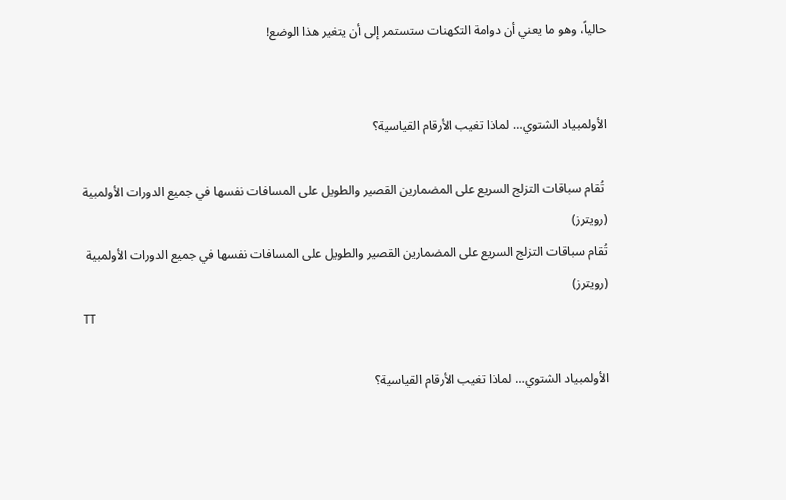حالياً، وهو ما يعني أن دوامة التكهنات ستستمر إلى أن يتغير هذا الوضع!


الأولمبياد الشتوي… لماذا تغيب الأرقام القياسية؟

 تُقام سباقات التزلج السريع على المضمارين القصير والطويل على المسافات نفسها في جميع الدورات الأولمبية (رويترز)
تُقام سباقات التزلج السريع على المضمارين القصير والطويل على المسافات نفسها في جميع الدورات الأولمبية (رويترز)
TT

الأولمبياد الشتوي… لماذا تغيب الأرقام القياسية؟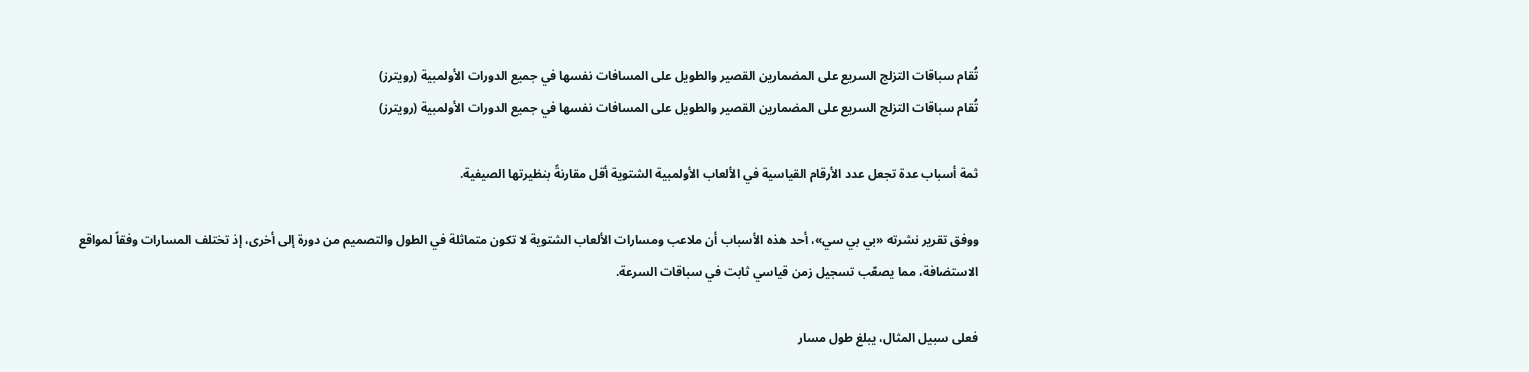تُقام سباقات التزلج السريع على المضمارين القصير والطويل على المسافات نفسها في جميع الدورات الأولمبية (رويترز)
تُقام سباقات التزلج السريع على المضمارين القصير والطويل على المسافات نفسها في جميع الدورات الأولمبية (رويترز)

ثمة أسباب عدة تجعل عدد الأرقام القياسية في الألعاب الأولمبية الشتوية أقل مقارنةً بنظيرتها الصيفية.

ووفق تقرير نشرته «بي بي سي»، أحد هذه الأسباب أن ملاعب ومسارات الألعاب الشتوية لا تكون متماثلة في الطول والتصميم من دورة إلى أخرى، إذ تختلف المسارات وفقاً لمواقع الاستضافة، مما يصعّب تسجيل زمن قياسي ثابت في سباقات السرعة.

فعلى سبيل المثال، يبلغ طول مسار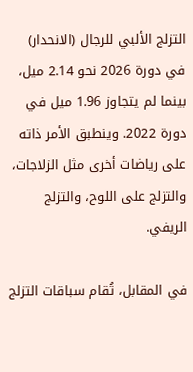التزلج الألبي للرجال (الانحدار) في دورة 2026 نحو 2.14 ميل، بينما لم يتجاوز 1.96 ميل في دورة 2022. وينطبق الأمر ذاته على رياضات أخرى مثل الزلاجات، والتزلج على اللوح، والتزلج الريفي.

في المقابل، تُقام سباقات التزلج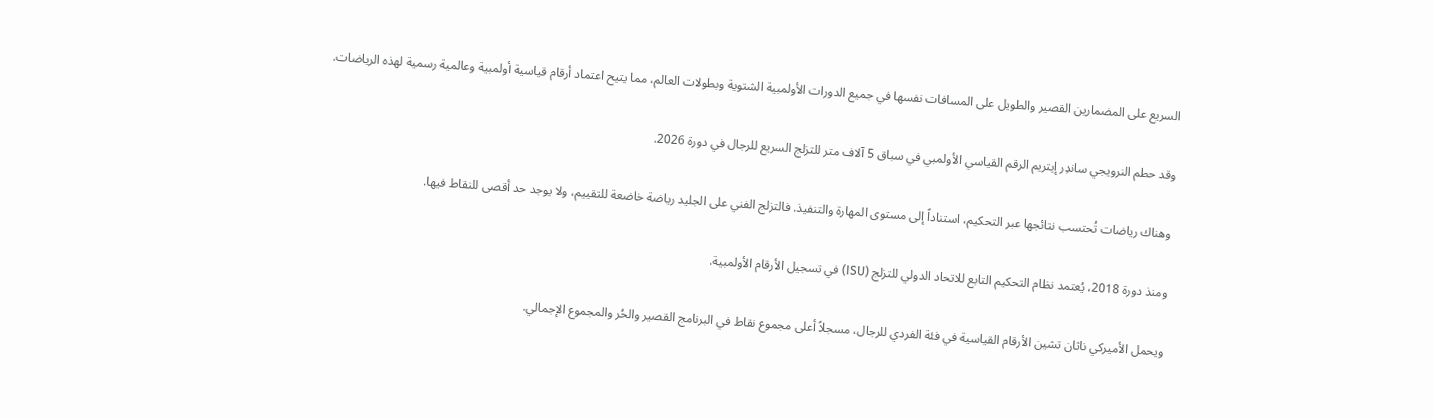السريع على المضمارين القصير والطويل على المسافات نفسها في جميع الدورات الأولمبية الشتوية وبطولات العالم، مما يتيح اعتماد أرقام قياسية أولمبية وعالمية رسمية لهذه الرياضات.

وقد حطم النرويجي ساندِر إيتريم الرقم القياسي الأولمبي في سباق 5 آلاف متر للتزلج السريع للرجال في دورة 2026.

وهناك رياضات تُحتسب نتائجها عبر التحكيم، استناداً إلى مستوى المهارة والتنفيذ. فالتزلج الفني على الجليد رياضة خاضعة للتقييم، ولا يوجد حد أقصى للنقاط فيها.

ومنذ دورة 2018، يُعتمد نظام التحكيم التابع للاتحاد الدولي للتزلج (ISU) في تسجيل الأرقام الأولمبية.

ويحمل الأميركي ناثان تشين الأرقام القياسية في فئة الفردي للرجال، مسجلاً أعلى مجموع نقاط في البرنامج القصير والحُر والمجموع الإجمالي.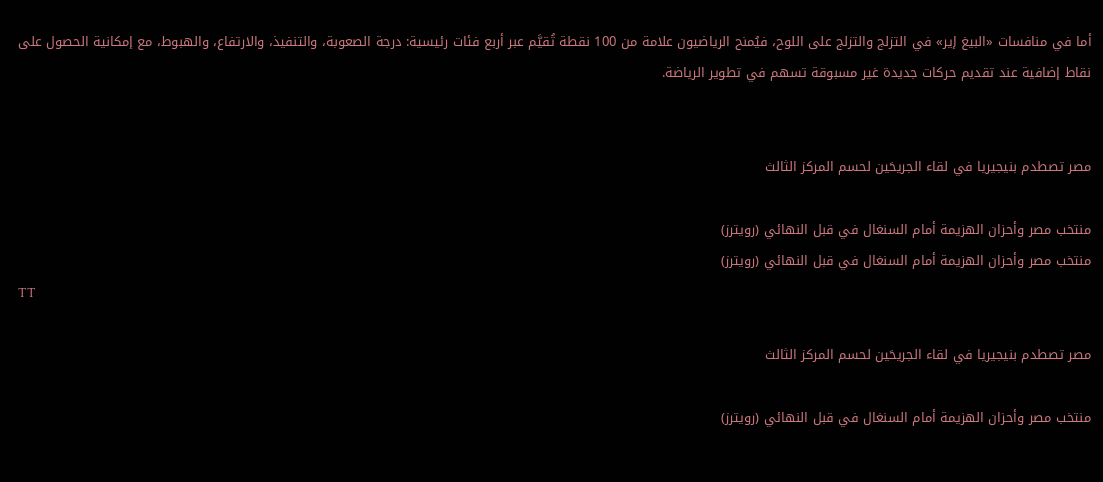أما في منافسات «البيغ إير» في التزلج والتزلج على اللوح، فيُمنح الرياضيون علامة من 100 نقطة تُقيَّم عبر أربع فئات رئيسية: درجة الصعوبة، والتنفيذ، والارتفاع، والهبوط، مع إمكانية الحصول على نقاط إضافية عند تقديم حركات جديدة غير مسبوقة تسهم في تطوير الرياضة.


مصر تصطدم بنيجيريا في لقاء الجريحَين لحسم المركز الثالث

منتخب مصر وأحزان الهزيمة أمام السنغال في قبل النهائي (رويترز)
منتخب مصر وأحزان الهزيمة أمام السنغال في قبل النهائي (رويترز)
TT

مصر تصطدم بنيجيريا في لقاء الجريحَين لحسم المركز الثالث

منتخب مصر وأحزان الهزيمة أمام السنغال في قبل النهائي (رويترز)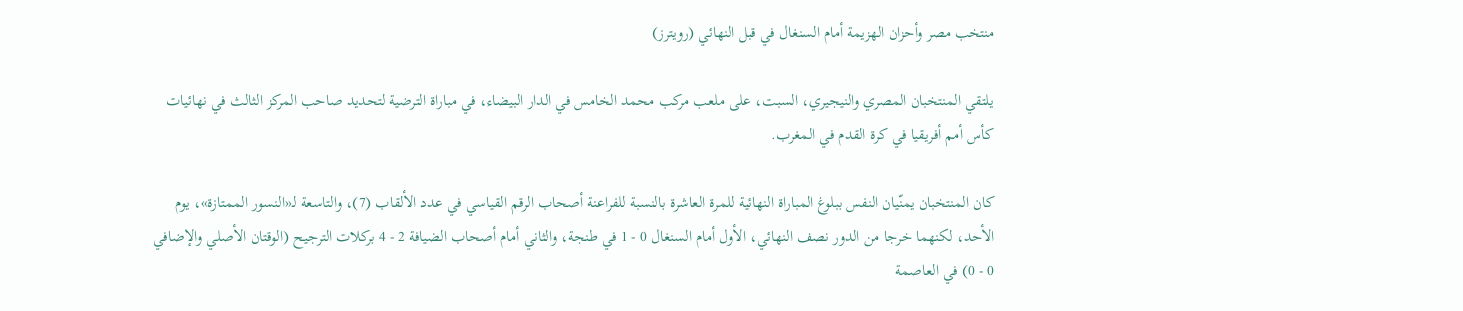منتخب مصر وأحزان الهزيمة أمام السنغال في قبل النهائي (رويترز)

يلتقي المنتخبان المصري والنيجيري، السبت، على ملعب مركب محمد الخامس في الدار البيضاء، في مباراة الترضية لتحديد صاحب المركز الثالث في نهائيات كأس أمم أفريقيا في كرة القدم في المغرب.

كان المنتخبان يمنّيان النفس ببلوغ المباراة النهائية للمرة العاشرة بالنسبة للفراعنة أصحاب الرقم القياسي في عدد الألقاب (7)، والتاسعة لـ«النسور الممتازة»، يوم الأحد، لكنهما خرجا من الدور نصف النهائي، الأول أمام السنغال 0 - 1 في طنجة، والثاني أمام أصحاب الضيافة 2 - 4 بركلات الترجيح (الوقتان الأصلي والإضافي 0 - 0) في العاصمة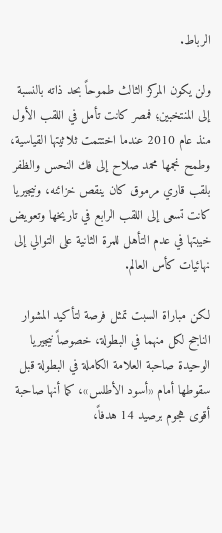الرباط.

ولن يكون المركز الثالث طموحاً بحد ذاته بالنسبة إلى المنتخبين؛ فمصر كانت تأمل في اللقب الأول منذ عام 2010 عندما اختتمت ثلاثيتها القياسية، وطمح نجمها محمد صلاح إلى فك النحس والظفر بلقب قاري مرموق كان ينقص خزائنه، ونيجيريا كانت تسعى إلى اللقب الرابع في تاريخها وتعويض خيبتها في عدم التأهل للمرة الثانية على التوالي إلى نهائيات كأس العالم.

لكن مباراة السبت تمثل فرصة لتأكيد المشوار الناجح لكل منهما في البطولة، خصوصاً نيجيريا الوحيدة صاحبة العلامة الكاملة في البطولة قبل سقوطها أمام «أسود الأطلس»، كما أنها صاحبة أقوى هجوم برصيد 14 هدفاً،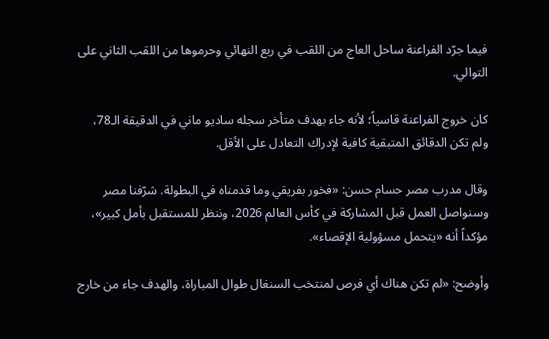فيما جرّد الفراعنة ساحل العاج من اللقب في ربع النهائي وحرموها من اللقب الثاني على التوالي.

كان خروج الفراعنة قاسياً؛ لأنه جاء بهدف متأخر سجله ساديو ماني في الدقيقة الـ78، ولم تكن الدقائق المتبقية كافية لإدراك التعادل على الأقل.

وقال مدرب مصر حسام حسن: «فخور بفريقي وما قدمناه في البطولة. شرّفنا مصر وسنواصل العمل قبل المشاركة في كأس العالم 2026، وننظر للمستقبل بأمل كبير»، مؤكداً أنه «يتحمل مسؤولية الإقصاء».

وأوضح: «لم تكن هناك أي فرص لمنتخب السنغال طوال المباراة، والهدف جاء من خارج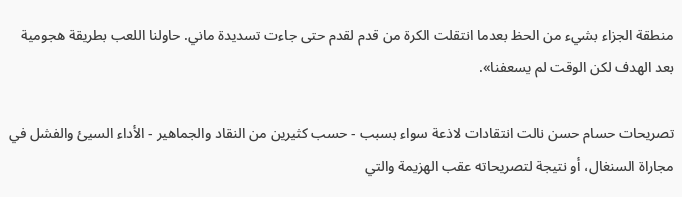منطقة الجزاء بشيء من الحظ بعدما انتقلت الكرة من قدم لقدم حتى جاءت تسديدة ماني. حاولنا اللعب بطريقة هجومية بعد الهدف لكن الوقت لم يسعفنا».

تصريحات حسام حسن نالت انتقادات لاذعة سواء بسبب - حسب كثيرين من النقاد والجماهير - الأداء السيئ والفشل في مجاراة السنغال، أو نتيجة لتصريحاته عقب الهزيمة والتي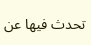تحدث فيها عن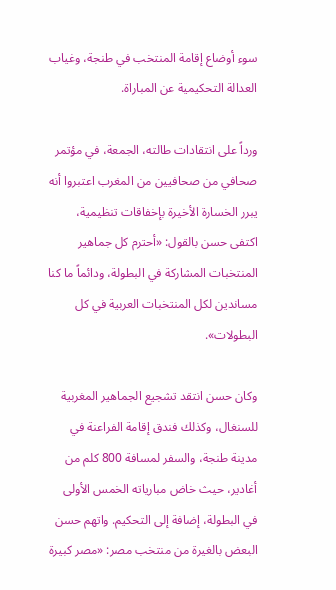سوء أوضاع إقامة المنتخب في طنجة، وغياب العدالة التحكيمية عن المباراة.

ورداً على انتقادات طالته، الجمعة، في مؤتمر صحافي من صحافيين من المغرب اعتبروا أنه يبرر الخسارة الأخيرة بإخفاقات تنظيمية، اكتفى حسن بالقول: «أحترم كل جماهير المنتخبات المشاركة في البطولة، ودائماً ما كنا مساندين لكل المنتخبات العربية في كل البطولات».

وكان حسن انتقد تشجيع الجماهير المغربية للسنغال، وكذلك فندق إقامة الفراعنة في مدينة طنجة، والسفر لمسافة 800 كلم من أغادير، حيث خاض مبارياته الخمس الأولى في البطولة، إضافة إلى التحكيم. واتهم حسن البعض بالغيرة من منتخب مصر: «مصر كبيرة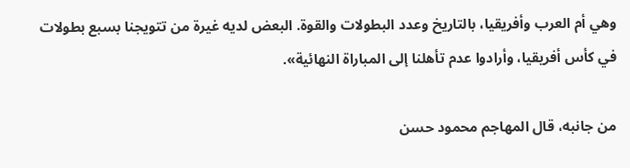وهي أم العرب وأفريقيا، بالتاريخ وعدد البطولات والقوة. البعض لديه غيرة من تتويجنا بسبع بطولات في كأس أفريقيا، وأرادوا عدم تأهلنا إلى المباراة النهائية».

من جانبه، قال المهاجم محمود حسن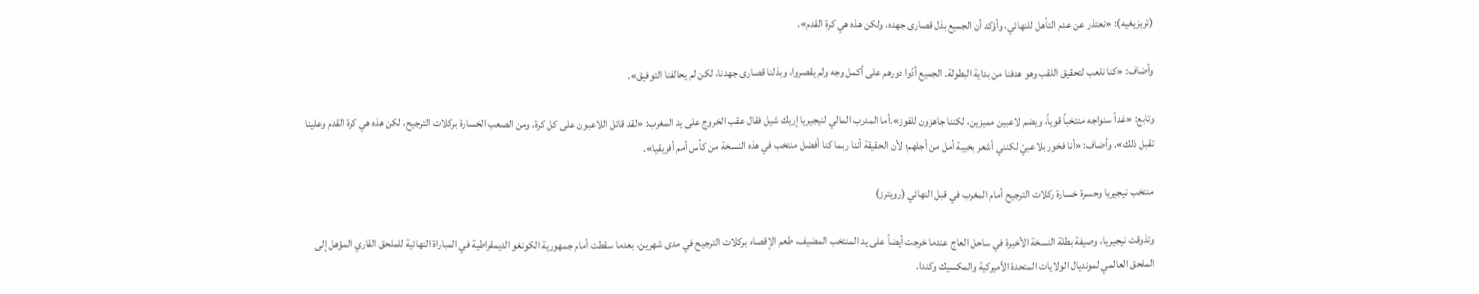(تريزيغيه): «نعتذر عن عدم التأهل للنهائي، وأؤكد أن الجميع بذل قصارى جهده، ولكن هذه هي كرة القدم».

وأضاف: «كنا نلعب لتحقيق اللقب وهو هدفنا من بداية البطولة. الجميع أدّوا دورهم على أكمل وجه ولم يقصروا، وبذلنا قصارى جهدنا، لكن لم يحالفنا التوفيق».

وتابع: «غداً سنواجه منتخباً قوياً، ويضم لاعبين مميزين، لكننا جاهزون للفوز».أما المدرب المالي لنيجيريا إريك شيل فقال عقب الخروج على يد المغرب: «لقد قاتل اللاعبون على كل كرة، ومن الصعب الخسارة بركلات الترجيح، لكن هذه هي كرة القدم وعلينا تقبل ذلك». وأضاف: «أنا فخور بلاعبيّ لكنني أشعر بخيبة أمل من أجلهم؛ لأن الحقيقة أننا ربما كنا أفضل منتخب في هذه النسخة من كأس أمم أفريقيا».

منتخب نيجيريا وحسرة خسارة ركلات الترجيح أمام المغرب في قبل النهائي (رويترز)

وتذوقت نيجيريا، وصيفة بطلة النسخة الأخيرة في ساحل العاج عندما خرجت أيضاً على يد المنتخب المضيف، طعم الإقصاء بركلات الترجيح في مدى شهرين، بعدما سقطت أمام جمهورية الكونغو الديمقراطية في المباراة النهائية للملحق القاري المؤهل إلى الملحق العالمي لمونديال الولايات المتحدة الأميركية والمكسيك وكندا.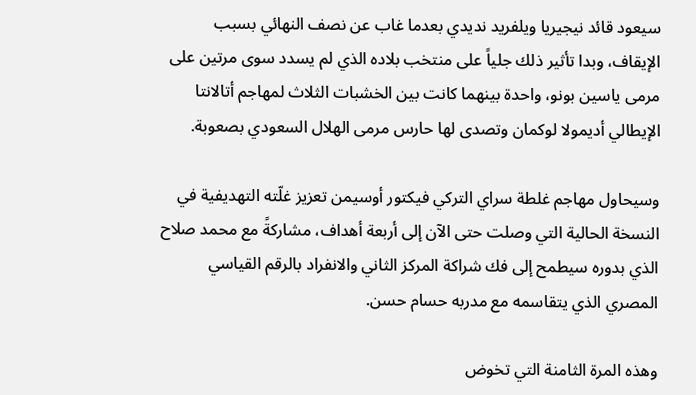سيعود قائد نيجيريا ويلفريد نديدي بعدما غاب عن نصف النهائي بسبب الإيقاف، وبدا تأثير ذلك جلياً على منتخب بلاده الذي لم يسدد سوى مرتين على مرمى ياسين بونو، واحدة بينهما كانت بين الخشبات الثلاث لمهاجم أتالانتا الإيطالي أديمولا لوكمان وتصدى لها حارس مرمى الهلال السعودي بصعوبة.

وسيحاول مهاجم غلطة سراي التركي فيكتور أوسيمن تعزيز غلّته التهديفية في النسخة الحالية التي وصلت حتى الآن إلى أربعة أهداف، مشاركةً مع محمد صلاح الذي بدوره سيطمح إلى فك شراكة المركز الثاني والانفراد بالرقم القياسي المصري الذي يتقاسمه مع مدربه حسام حسن.

وهذه المرة الثامنة التي تخوض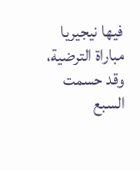فيها نيجيريا مباراة الترضية، وقد حسمت السبع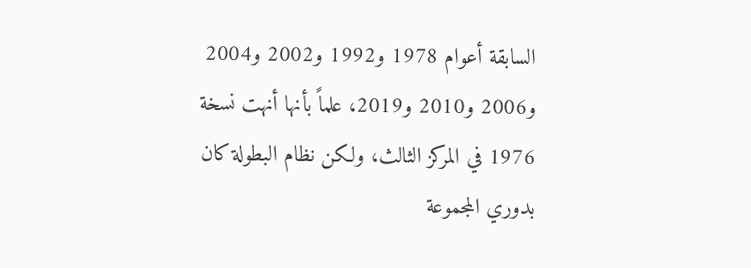السابقة أعوام 1978 و1992 و2002 و2004 و2006 و2010 و2019، علماً بأنها أنهت نسخة 1976 في المركز الثالث، ولكن نظام البطولة كان بدوري المجموعة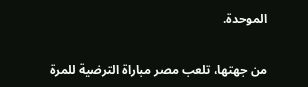الموحدة.

من جهتها، تلعب مصر مباراة الترضية للمرة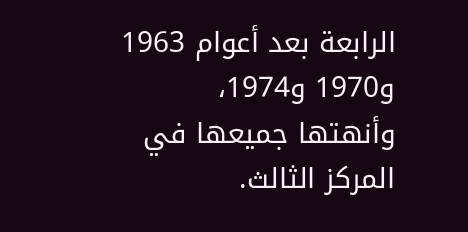الرابعة بعد أعوام 1963 و1970 و1974، وأنهتها جميعها في المركز الثالث.